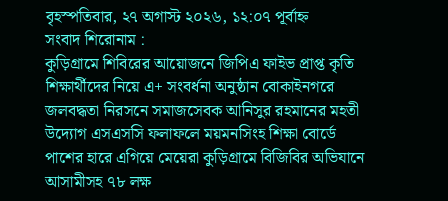বৃহস্পতিবার, ২৭ অগাস্ট ২০২৬, ১২:০৭ পূর্বাহ্ন
সংবাদ শিরোনাম :
কুড়িগ্রামে শিবিরের আয়োজনে জিপিএ ফাইভ প্রাপ্ত কৃতি শিক্ষার্থীদের নিয়ে এ+ সংবর্ধনা অনুষ্ঠান বোকাইনগরে জলবদ্ধতা নিরসনে সমাজসেবক আনিসুর রহমানের মহতী উদ্যোগ এসএসসি ফলাফলে ময়মনসিংহ শিক্ষা বোর্ডে পাশের হারে এগিয়ে মেয়েরা কুড়িগ্রামে বিজিবির অভিযানে আসামীসহ ৭৮ লক্ষ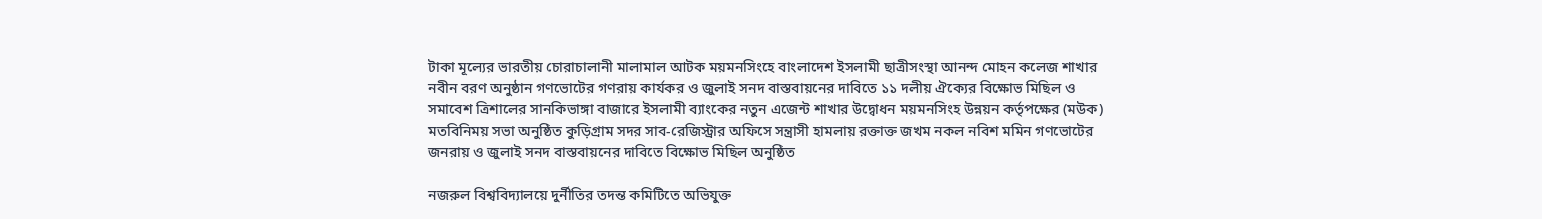টাকা মূল্যের ভারতীয় চোরাচালানী মালামাল আটক ময়মনসিংহে বাংলাদেশ ইসলামী ছাত্রীসংস্থা আনন্দ মোহন কলেজ শাখার নবীন বরণ অনুষ্ঠান গণভোটের গণরায় কার্যকর ও জুলাই সনদ বাস্তবায়নের দাবিতে ১১ দলীয় ঐক্যের বিক্ষোভ মিছিল ও সমাবেশ ত্রিশালের সানকিভাঙ্গা বাজারে ইসলামী ব্যাংকের নতুন এজেন্ট শাখার উদ্বোধন ময়মনসিংহ উন্নয়ন কর্তৃপক্ষের (মউক)  মতবিনিময় সভা অনুষ্ঠিত কুড়িগ্রাম সদর সাব-রেজিস্ট্রার অফিসে সন্ত্রাসী হামলায় রক্তাক্ত জখম নকল নবিশ মমিন গণভোটের জনরায় ও জুলাই সনদ বাস্তবায়নের দাবিতে বিক্ষোভ মিছিল অনুষ্ঠিত

নজরুল বিশ্ববিদ্যালয়ে দুর্নীতির তদন্ত কমিটিতে অভিযুক্ত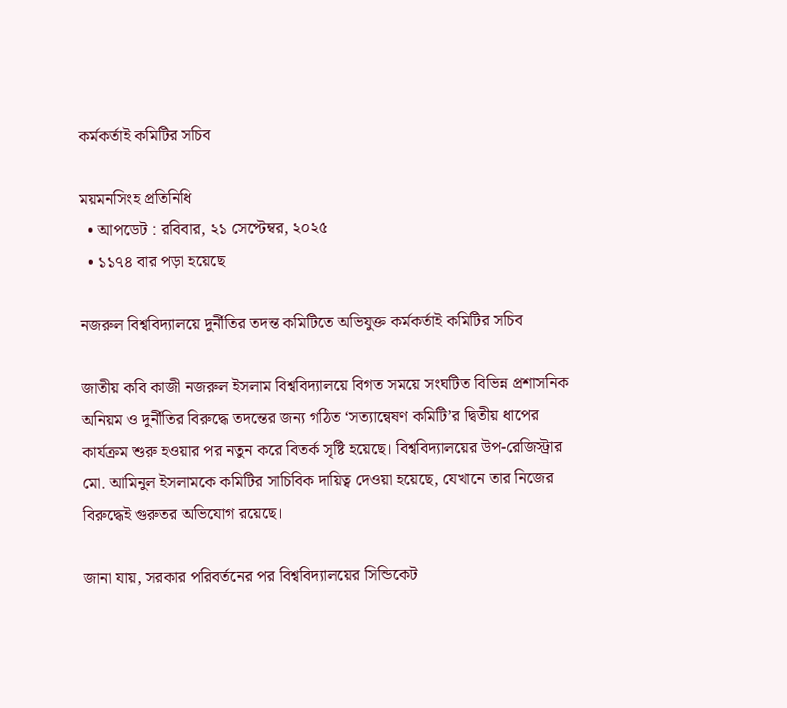কর্মকর্তাই কমিটির সচিব

ময়মনসিংহ প্রতিনিধি
  • আপডেট : রবিবার, ২১ সেপ্টেম্বর, ২০২৫
  • ১১৭৪ বার পড়া হয়েছে

নজরুল বিশ্ববিদ্যালয়ে দুর্নীতির তদন্ত কমিটিতে অভিযুক্ত কর্মকর্তাই কমিটির সচিব

জাতীয় কবি কাজী নজরুল ইসলাম বিশ্ববিদ্যালয়ে বিগত সময়ে সংঘটিত বিভিন্ন প্রশাসনিক অনিয়ম ও দুর্নীতির বিরুদ্ধে তদন্তের জন্য গঠিত ‘সত্যান্বেষণ কমিটি’র দ্বিতীয় ধাপের কার্যক্রম শুরু হওয়ার পর নতুন করে বিতর্ক সৃষ্টি হয়েছে। বিশ্ববিদ্যালয়ের উপ-রেজিস্ট্রার মো. আমিনুল ইসলামকে কমিটির সাচিবিক দায়িত্ব দেওয়া হয়েছে, যেখানে তার নিজের বিরুদ্ধেই গুরুতর অভিযোগ রয়েছে।

জানা যায়, সরকার পরিবর্তনের পর বিশ্ববিদ্যালয়ের সিন্ডিকেট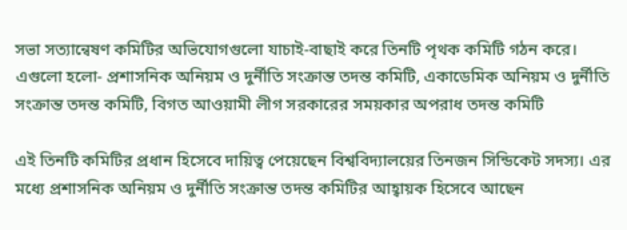সভা সত্যান্বেষণ কমিটির অভিযোগগুলো যাচাই-বাছাই করে তিনটি পৃথক কমিটি গঠন করে। এগুলো হলো- প্রশাসনিক অনিয়ম ও দুর্নীতি সংক্রান্ত তদন্ত কমিটি, একাডেমিক অনিয়ম ও দুর্নীতি সংক্রান্ত তদন্ত কমিটি, বিগত আওয়ামী লীগ সরকারের সময়কার অপরাধ তদন্ত কমিটি

এই তিনটি কমিটির প্রধান হিসেবে দায়িত্ব পেয়েছেন বিশ্ববিদ্যালয়ের তিনজন সিন্ডিকেট সদস্য। এর মধ্যে প্রশাসনিক অনিয়ম ও দুর্নীতি সংক্রান্ত তদন্ত কমিটির আহ্বায়ক হিসেবে আছেন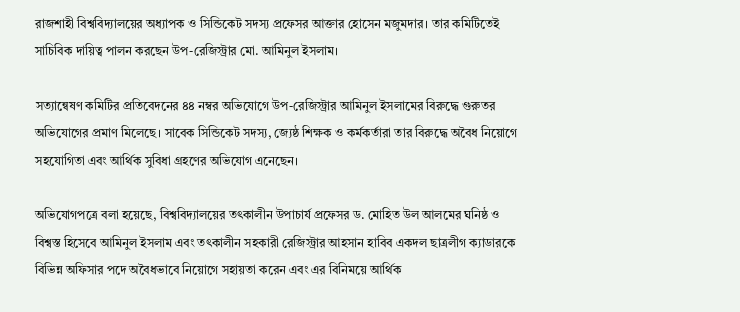রাজশাহী বিশ্ববিদ্যালয়ের অধ্যাপক ও সিন্ডিকেট সদস্য প্রফেসর আক্তার হোসেন মজুমদার। তার কমিটিতেই সাচিবিক দায়িত্ব পালন করছেন উপ-রেজিস্ট্রার মো. আমিনুল ইসলাম।

সত্যান্বেষণ কমিটির প্রতিবেদনের ৪৪ নম্বর অভিযোগে উপ-রেজিস্ট্রার আমিনুল ইসলামের বিরুদ্ধে গুরুতর অভিযোগের প্রমাণ মিলেছে। সাবেক সিন্ডিকেট সদস্য, জ্যেষ্ঠ শিক্ষক ও কর্মকর্তারা তার বিরুদ্ধে অবৈধ নিয়োগে সহযোগিতা এবং আর্থিক সুবিধা গ্রহণের অভিযোগ এনেছেন।

অভিযোগপত্রে বলা হয়েছে, বিশ্ববিদ্যালয়ের তৎকালীন উপাচার্য প্রফেসর ড. মোহিত উল আলমের ঘনিষ্ঠ ও বিশ্বস্ত হিসেবে আমিনুল ইসলাম এবং তৎকালীন সহকারী রেজিস্ট্রার আহসান হাবিব একদল ছাত্রলীগ ক্যাডারকে বিভিন্ন অফিসার পদে অবৈধভাবে নিয়োগে সহায়তা করেন এবং এর বিনিময়ে আর্থিক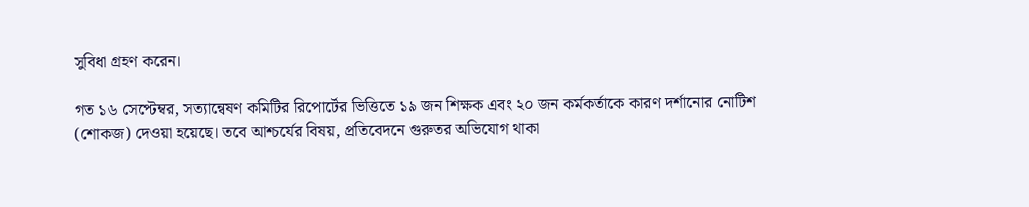সুবিধা গ্রহণ করেন।

গত ১৬ সেপ্টেম্বর, সত্যান্বেষণ কমিটির রিপোর্টের ভিত্তিতে ১৯ জন শিক্ষক এবং ২০ জন কর্মকর্তাকে কারণ দর্শানোর নোটিশ (শোকজ) দেওয়া হয়েছে। তবে আশ্চর্যের বিষয়, প্রতিবেদনে গুরুতর অভিযোগ থাকা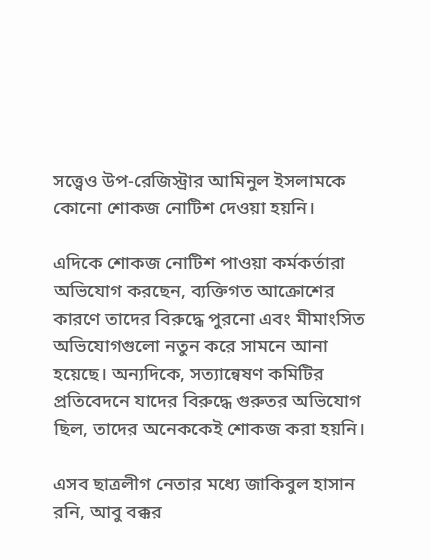সত্ত্বেও উপ-রেজিস্ট্রার আমিনুল ইসলামকে কোনো শোকজ নোটিশ দেওয়া হয়নি।

এদিকে শোকজ নোটিশ পাওয়া কর্মকর্তারা অভিযোগ করছেন, ব্যক্তিগত আক্রোশের কারণে তাদের বিরুদ্ধে পুরনো এবং মীমাংসিত অভিযোগগুলো নতুন করে সামনে আনা হয়েছে। অন্যদিকে, সত্যান্বেষণ কমিটির প্রতিবেদনে যাদের বিরুদ্ধে গুরুতর অভিযোগ ছিল, তাদের অনেককেই শোকজ করা হয়নি।

এসব ছাত্রলীগ নেতার মধ্যে জাকিবুল হাসান রনি, আবু বক্কর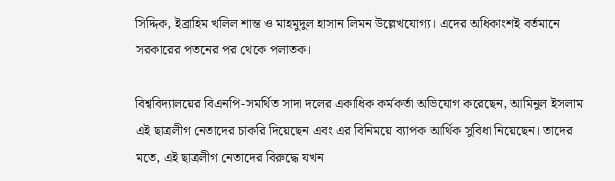সিদ্দিক, ইব্রাহিম খলিল শান্ত ও মাহমুদুল হাসান লিমন উল্লেখযোগ্য। এদের অধিকাংশই বর্তমানে সরকারের পতনের পর থেকে পলাতক।

বিশ্ববিদ্যালয়ের বিএনপি-সমর্থিত সাদা দলের একাধিক কর্মকর্তা অভিযোগ করেছেন, আমিনুল ইসলাম এই ছাত্রলীগ নেতাদের চাকরি দিয়েছেন এবং এর বিনিময়ে ব্যাপক আর্থিক সুবিধা নিয়েছেন। তাদের মতে, এই ছাত্রলীগ নেতাদের বিরুদ্ধে যখন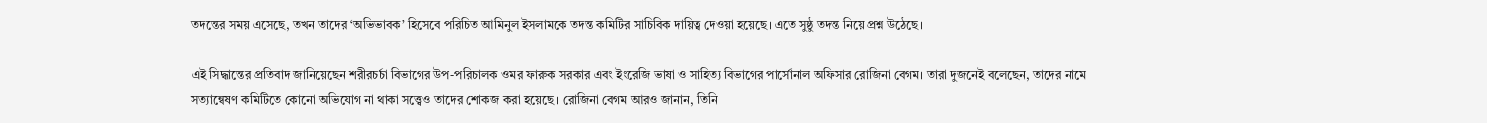তদন্তের সময় এসেছে, তখন তাদের ‘অভিভাবক’ হিসেবে পরিচিত আমিনুল ইসলামকে তদন্ত কমিটির সাচিবিক দায়িত্ব দেওয়া হয়েছে। এতে সুষ্ঠু তদন্ত নিয়ে প্রশ্ন উঠেছে।

এই সিদ্ধান্তের প্রতিবাদ জানিয়েছেন শরীরচর্চা বিভাগের উপ-পরিচালক ওমর ফারুক সরকার এবং ইংরেজি ভাষা ও সাহিত্য বিভাগের পার্সোনাল অফিসার রোজিনা বেগম। তারা দুজনেই বলেছেন, তাদের নামে সত্যান্বেষণ কমিটিতে কোনো অভিযোগ না থাকা সত্ত্বেও তাদের শোকজ করা হয়েছে। রোজিনা বেগম আরও জানান, তিনি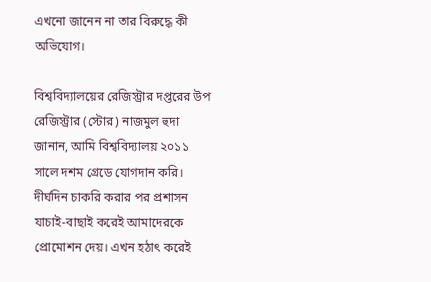এখনো জানেন না তার বিরুদ্ধে কী অভিযোগ।

বিশ্ববিদ্যালয়ের রেজিস্ট্রার দপ্তরের উপ রেজিস্ট্রার (স্টোর) নাজমুল হুদা জানান, আমি বিশ্ববিদ্যালয় ২০১১ সালে দশম গ্রেডে যোগদান করি। দীর্ঘদিন চাকরি করার পর প্রশাসন যাচাই-বাছাই করেই আমাদেরকে প্রোমোশন দেয়। এখন হঠাৎ করেই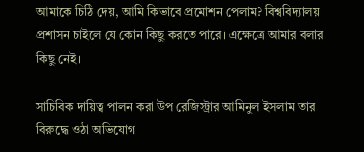আমাকে চিঠি দেয়, আমি কিভাবে প্রমোশন পেলাম? বিশ্ববিদ্যালয় প্রশাসন চাইলে যে কোন কিছু করতে পারে। এক্ষেত্রে আমার বলার কিছু নেই।

সাচিবিক দায়িত্ব পালন করা উপ রেজিস্ট্রার আমিনুল ইসলাম তার বিরুদ্ধে ওঠা অভিযোগ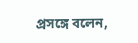প্রসঙ্গে বলেন,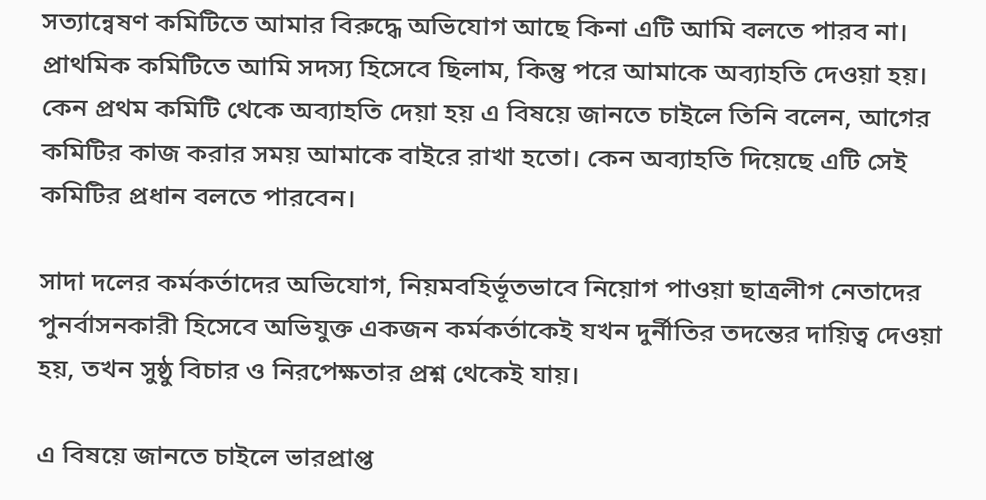সত্যান্বেষণ কমিটিতে আমার বিরুদ্ধে অভিযোগ আছে কিনা এটি আমি বলতে পারব না। প্রাথমিক কমিটিতে আমি সদস্য হিসেবে ছিলাম, কিন্তু পরে আমাকে অব্যাহতি দেওয়া হয়। কেন প্রথম কমিটি থেকে অব্যাহতি দেয়া হয় এ বিষয়ে জানতে চাইলে তিনি বলেন, আগের কমিটির কাজ করার সময় আমাকে বাইরে রাখা হতো। কেন অব্যাহতি দিয়েছে এটি সেই কমিটির প্রধান বলতে পারবেন।

সাদা দলের কর্মকর্তাদের অভিযোগ, নিয়মবহির্ভূতভাবে নিয়োগ পাওয়া ছাত্রলীগ নেতাদের পুনর্বাসনকারী হিসেবে অভিযুক্ত একজন কর্মকর্তাকেই যখন দুর্নীতির তদন্তের দায়িত্ব দেওয়া হয়, তখন সুষ্ঠু বিচার ও নিরপেক্ষতার প্রশ্ন থেকেই যায়।

এ বিষয়ে জানতে চাইলে ভারপ্রাপ্ত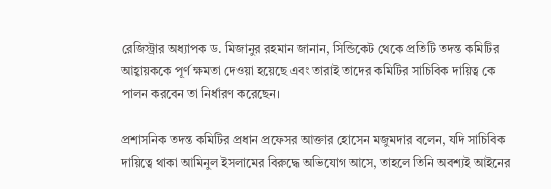রেজিস্ট্রার অধ্যাপক ড. মিজানুর রহমান জানান, সিন্ডিকেট থেকে প্রতিটি তদন্ত কমিটির আহ্বায়ককে পূর্ণ ক্ষমতা দেওয়া হয়েছে এবং তারাই তাদের কমিটির সাচিবিক দায়িত্ব কে পালন করবেন তা নির্ধারণ করেছেন।

প্রশাসনিক তদন্ত কমিটির প্রধান প্রফেসর আক্তার হোসেন মজুমদার বলেন, যদি সাচিবিক দায়িত্বে থাকা আমিনুল ইসলামের বিরুদ্ধে অভিযোগ আসে, তাহলে তিনি অবশ্যই আইনের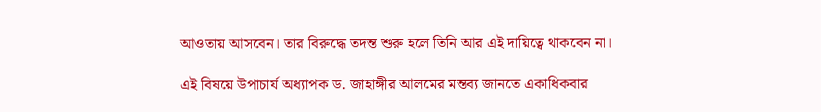আওতায় আসবেন। তার বিরুদ্ধে তদন্ত শুরু হলে তিনি আর এই দায়িত্বে থাকবেন না।

এই বিষয়ে উপাচার্য অধ্যাপক ড. জাহাঙ্গীর আলমের মন্তব্য জানতে একাধিকবার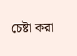চেষ্টা করা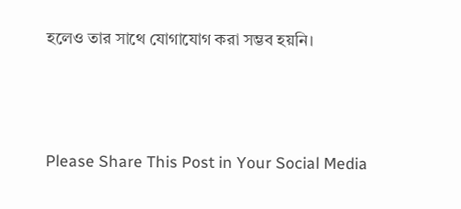হলেও তার সাথে যোগাযোগ করা সম্ভব হয়নি।



Please Share This Post in Your Social Media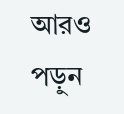আরও পড়ুন